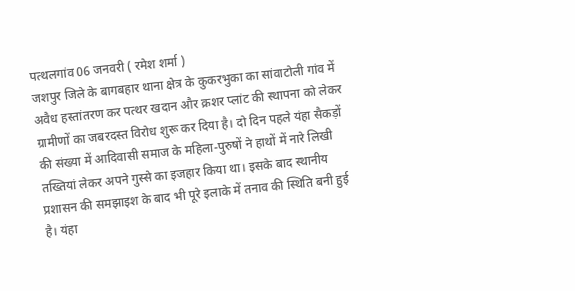पत्थलगांव 06 जनवरी ( रमेश शर्मा )
जशपुर जिले के बागबहार थाना क्षेत्र के कुकरभुका का सांवाटोली गांव में अवैध हस्तांतरण कर पत्थर खदान और क्रशर प्लांट की स्थापना को लेकर ग्रामीणों का जबरदस्त विरोध शुरू कर दिया है। दो दिन पहले यंहा सैकड़ों की संख्या में आदिवासी समाज के महिला-पुरुषों ने हाथों में नारे लिखी तख्तियां लेकर अपने गुस्से का इजहार किया था। इसके बाद स्थानीय प्रशासन की समझाइश के बाद भी पूरे इलाके में तनाव की स्थिति बनी हुई है। यंहा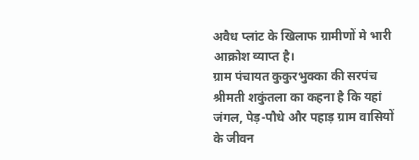अवैध प्लांट के खिलाफ ग्रामीणों मे भारी आक्रोश व्याप्त है।
ग्राम पंचायत कुकुरभुक्का की सरपंच श्रीमती शकुंतला का कहना है कि यहां जंगल, पेड़-पौधे और पहाड़ ग्राम वासियों के जीवन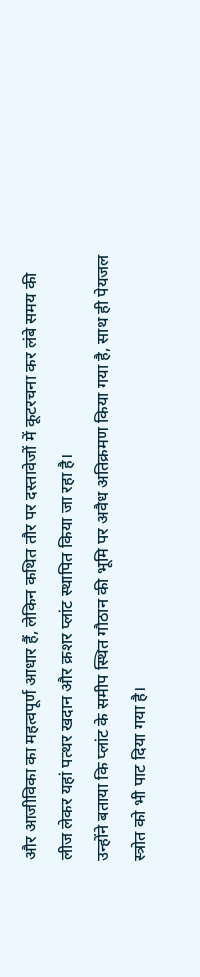और आजीविका का महत्वपूर्ण आधार हैं, लेकिन कथित तौर पर दस्तावेजों में कूटरचना कर लंबे समय की लीज लेकर यहां पत्थर खदान और क्रशर प्लांट स्थापित किया जा रहा है।
उन्होंने बताया कि प्लांट के समीप स्थित गौठान की भूमि पर अवैध अतिक्रमण किया गया है, साथ ही पेयजल स्त्रोत को भी पाट दिया गया है।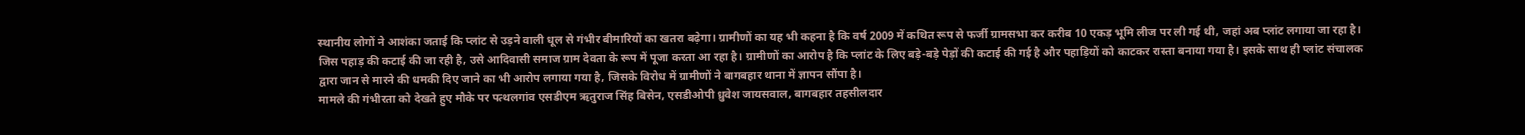स्थानीय लोगों ने आशंका जताई कि प्लांट से उड़ने वाली धूल से गंभीर बीमारियों का खतरा बढ़ेगा। ग्रामीणों का यह भी कहना है कि वर्ष 2009 में कथित रूप से फर्जी ग्रामसभा कर करीब 10 एकड़ भूमि लीज पर ली गई थी, जहां अब प्लांट लगाया जा रहा है। जिस पहाड़ की कटाई की जा रही है, उसे आदिवासी समाज ग्राम देवता के रूप में पूजा करता आ रहा है। ग्रामीणों का आरोप है कि प्लांट के लिए बड़े-बड़े पेड़ों की कटाई की गई है और पहाड़ियों को काटकर रास्ता बनाया गया है। इसके साथ ही प्लांट संचालक द्वारा जान से मारने की धमकी दिए जाने का भी आरोप लगाया गया है, जिसके विरोध में ग्रामीणों ने बागबहार थाना में ज्ञापन सौंपा है।
मामले की गंभीरता को देखते हुए मौके पर पत्थलगांव एसडीएम ऋतुराज सिंह बिसेन, एसडीओपी ध्रुवेश जायसवाल, बागबहार तहसीलदार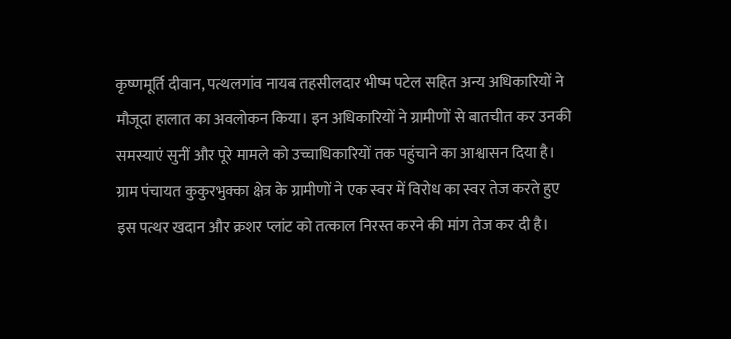कृष्णमूर्ति दीवान, पत्थलगांव नायब तहसीलदार भीष्म पटेल सहित अन्य अधिकारियों ने मौजूदा हालात का अवलोकन किया। इन अधिकारियों ने ग्रामीणों से बातचीत कर उनकी समस्याएं सुनीं और पूरे मामले को उच्चाधिकारियों तक पहुंचाने का आश्वासन दिया है।
ग्राम पंचायत कुकुरभुक्का क्षेत्र के ग्रामीणों ने एक स्वर में विरोध का स्वर तेज करते हुए इस पत्थर खदान और क्रशर प्लांट को तत्काल निरस्त करने की मांग तेज कर दी है।